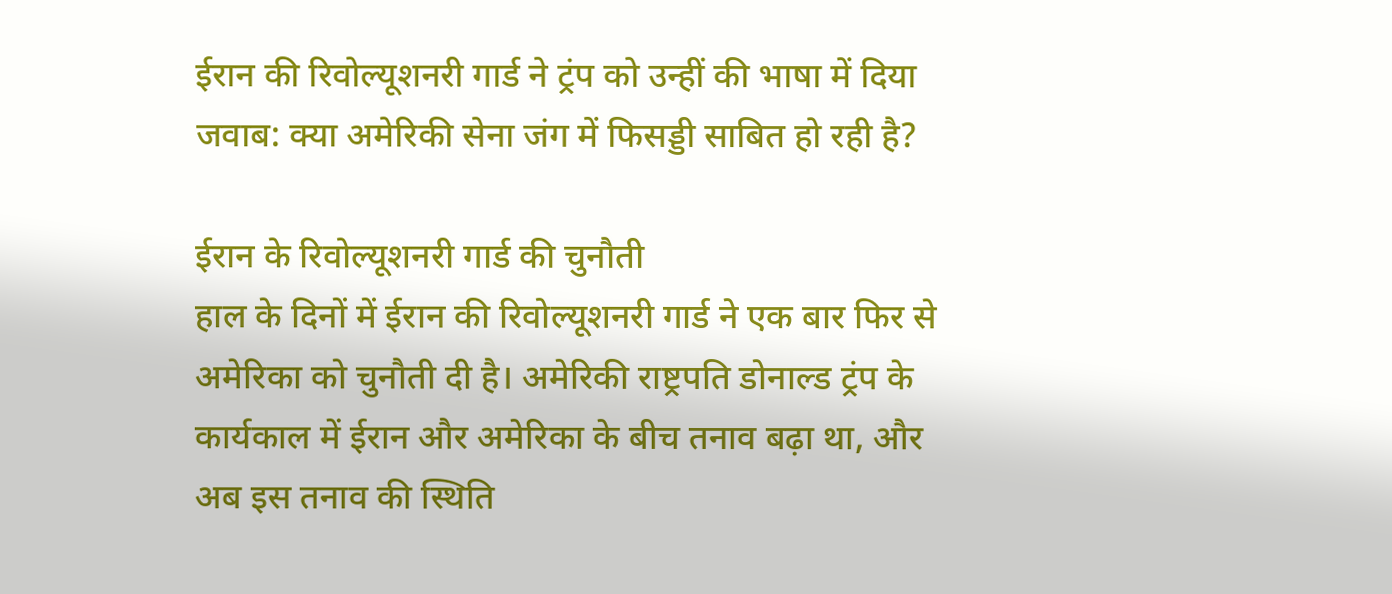ईरान की रिवोल्यूशनरी गार्ड ने ट्रंप को उन्हीं की भाषा में दिया जवाब: क्या अमेरिकी सेना जंग में फिसड्डी साबित हो रही है?

ईरान के रिवोल्यूशनरी गार्ड की चुनौती
हाल के दिनों में ईरान की रिवोल्यूशनरी गार्ड ने एक बार फिर से अमेरिका को चुनौती दी है। अमेरिकी राष्ट्रपति डोनाल्ड ट्रंप के कार्यकाल में ईरान और अमेरिका के बीच तनाव बढ़ा था, और अब इस तनाव की स्थिति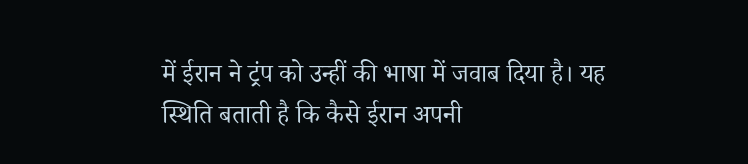में ईरान ने ट्रंप को उन्हीं की भाषा में जवाब दिया है। यह स्थिति बताती है कि कैसे ईरान अपनी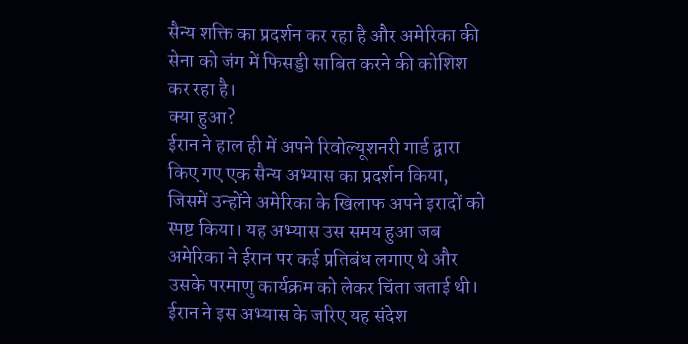सैन्य शक्ति का प्रदर्शन कर रहा है और अमेरिका की सेना को जंग में फिसड्डी साबित करने की कोशिश कर रहा है।
क्या हुआ?
ईरान ने हाल ही में अपने रिवोल्यूशनरी गार्ड द्वारा किए गए एक सैन्य अभ्यास का प्रदर्शन किया, जिसमें उन्होंने अमेरिका के खिलाफ अपने इरादों को स्पष्ट किया। यह अभ्यास उस समय हुआ जब अमेरिका ने ईरान पर कई प्रतिबंध लगाए थे और उसके परमाणु कार्यक्रम को लेकर चिंता जताई थी। ईरान ने इस अभ्यास के जरिए यह संदेश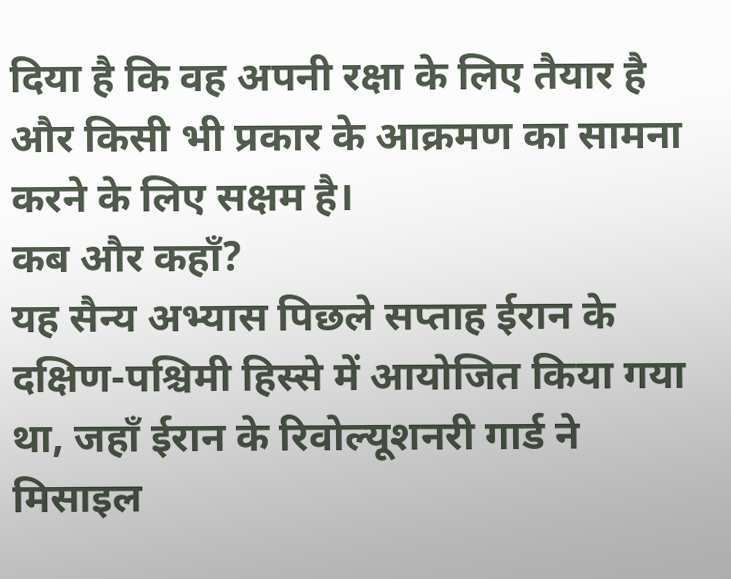दिया है कि वह अपनी रक्षा के लिए तैयार है और किसी भी प्रकार के आक्रमण का सामना करने के लिए सक्षम है।
कब और कहाँ?
यह सैन्य अभ्यास पिछले सप्ताह ईरान के दक्षिण-पश्चिमी हिस्से में आयोजित किया गया था, जहाँ ईरान के रिवोल्यूशनरी गार्ड ने मिसाइल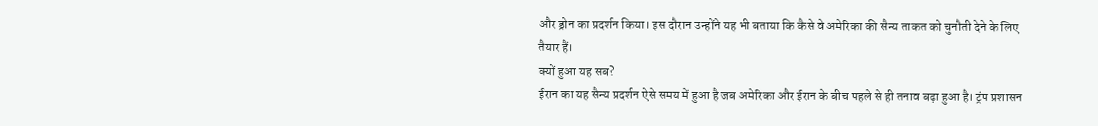और ड्रोन का प्रदर्शन किया। इस दौरान उन्होंने यह भी बताया कि कैसे वे अमेरिका की सैन्य ताकत को चुनौती देने के लिए तैयार हैं।
क्यों हुआ यह सब?
ईरान का यह सैन्य प्रदर्शन ऐसे समय में हुआ है जब अमेरिका और ईरान के बीच पहले से ही तनाव बढ़ा हुआ है। ट्रंप प्रशासन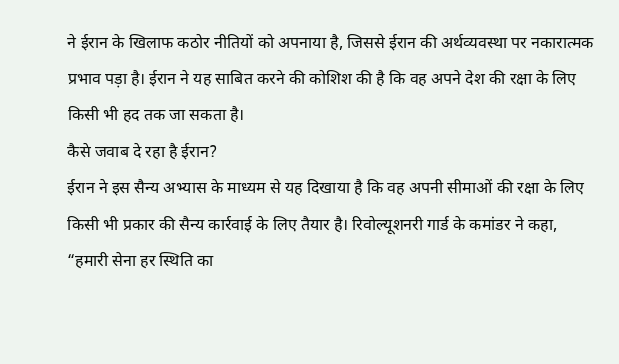ने ईरान के खिलाफ कठोर नीतियों को अपनाया है, जिससे ईरान की अर्थव्यवस्था पर नकारात्मक प्रभाव पड़ा है। ईरान ने यह साबित करने की कोशिश की है कि वह अपने देश की रक्षा के लिए किसी भी हद तक जा सकता है।
कैसे जवाब दे रहा है ईरान?
ईरान ने इस सैन्य अभ्यास के माध्यम से यह दिखाया है कि वह अपनी सीमाओं की रक्षा के लिए किसी भी प्रकार की सैन्य कार्रवाई के लिए तैयार है। रिवोल्यूशनरी गार्ड के कमांडर ने कहा, “हमारी सेना हर स्थिति का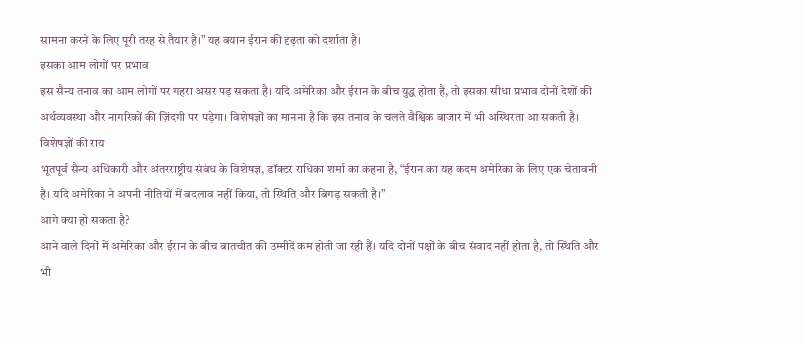सामना करने के लिए पूरी तरह से तैयार है।” यह बयान ईरान की दृढ़ता को दर्शाता है।
इसका आम लोगों पर प्रभाव
इस सैन्य तनाव का आम लोगों पर गहरा असर पड़ सकता है। यदि अमेरिका और ईरान के बीच युद्ध होता है, तो इसका सीधा प्रभाव दोनों देशों की अर्थव्यवस्था और नागरिकों की ज़िंदगी पर पड़ेगा। विशेषज्ञों का मानना है कि इस तनाव के चलते वैश्विक बाजार में भी अस्थिरता आ सकती है।
विशेषज्ञों की राय
भूतपूर्व सैन्य अधिकारी और अंतरराष्ट्रीय संबंध के विशेषज्ञ, डॉक्टर राधिका शर्मा का कहना है, “ईरान का यह कदम अमेरिका के लिए एक चेतावनी है। यदि अमेरिका ने अपनी नीतियों में बदलाव नहीं किया, तो स्थिति और बिगड़ सकती है।”
आगे क्या हो सकता है?
आने वाले दिनों में अमेरिका और ईरान के बीच बातचीत की उम्मीदें कम होती जा रही हैं। यदि दोनों पक्षों के बीच संवाद नहीं होता है, तो स्थिति और भी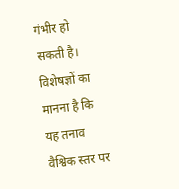गंभीर हो सकती है। विशेषज्ञों का मानना है कि यह तनाव वैश्विक स्तर पर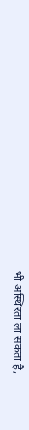भी अस्थिरता ला सकता है,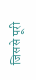जिससे पूरी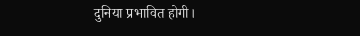दुनिया प्रभावित होगी।